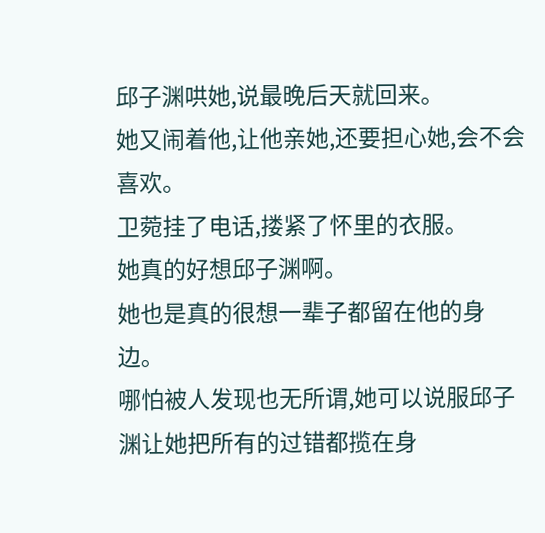邱子渊哄她,说最晚后天就回来。
她又闹着他,让他亲她,还要担心她,会不会喜欢。
卫菀挂了电话,搂紧了怀里的衣服。
她真的好想邱子渊啊。
她也是真的很想一辈子都留在他的身边。
哪怕被人发现也无所谓,她可以说服邱子渊让她把所有的过错都揽在身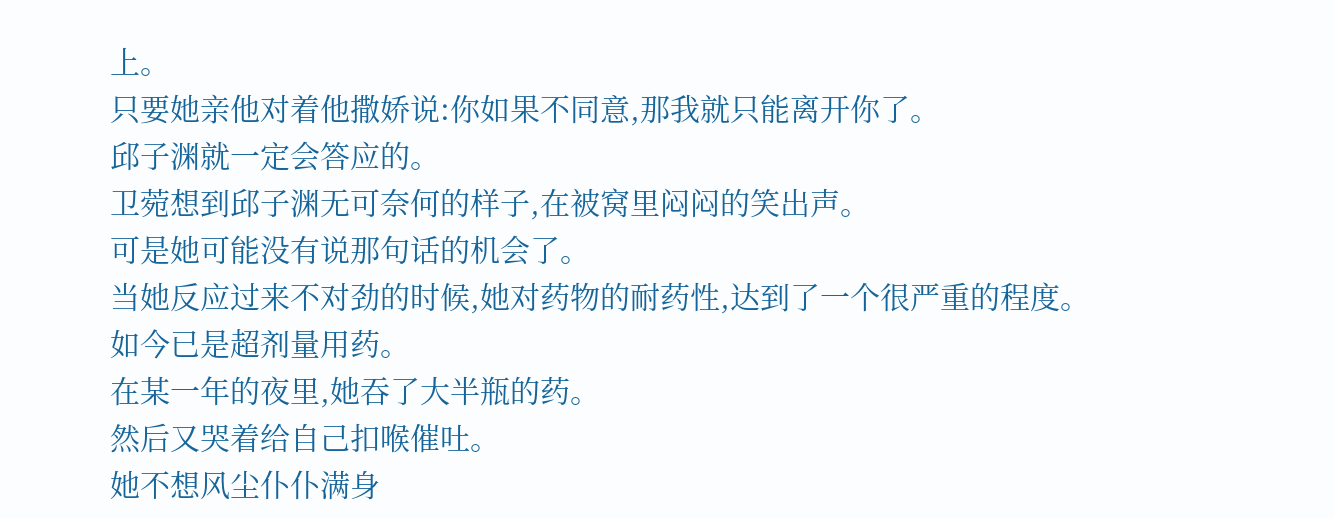上。
只要她亲他对着他撒娇说:你如果不同意,那我就只能离开你了。
邱子渊就一定会答应的。
卫菀想到邱子渊无可奈何的样子,在被窝里闷闷的笑出声。
可是她可能没有说那句话的机会了。
当她反应过来不对劲的时候,她对药物的耐药性,达到了一个很严重的程度。
如今已是超剂量用药。
在某一年的夜里,她吞了大半瓶的药。
然后又哭着给自己扣喉催吐。
她不想风尘仆仆满身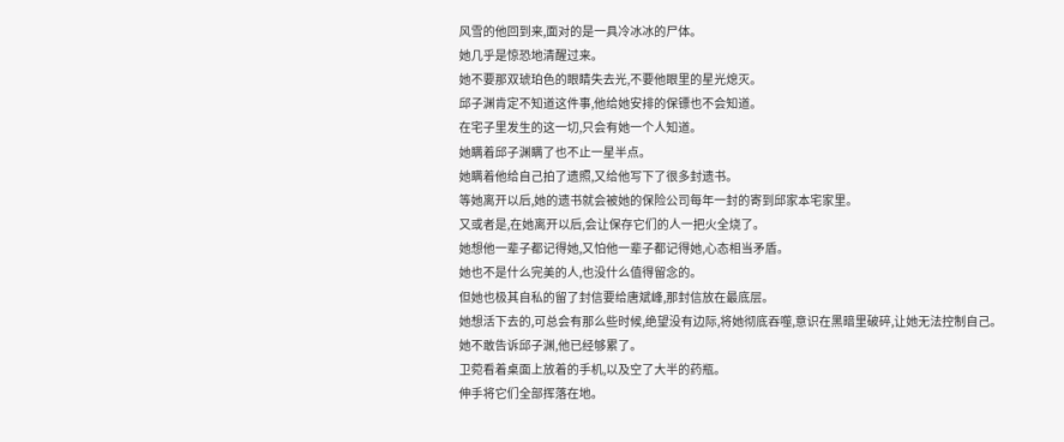风雪的他回到来,面对的是一具冷冰冰的尸体。
她几乎是惊恐地清醒过来。
她不要那双琥珀色的眼睛失去光,不要他眼里的星光熄灭。
邱子渊肯定不知道这件事,他给她安排的保镖也不会知道。
在宅子里发生的这一切,只会有她一个人知道。
她瞒着邱子渊瞒了也不止一星半点。
她瞒着他给自己拍了遗照,又给他写下了很多封遗书。
等她离开以后,她的遗书就会被她的保险公司每年一封的寄到邱家本宅家里。
又或者是,在她离开以后,会让保存它们的人一把火全烧了。
她想他一辈子都记得她,又怕他一辈子都记得她,心态相当矛盾。
她也不是什么完美的人,也没什么值得留念的。
但她也极其自私的留了封信要给唐斌峰,那封信放在最底层。
她想活下去的,可总会有那么些时候,绝望没有边际,将她彻底吞噬,意识在黑暗里破碎,让她无法控制自己。
她不敢告诉邱子渊,他已经够累了。
卫菀看着桌面上放着的手机,以及空了大半的药瓶。
伸手将它们全部挥落在地。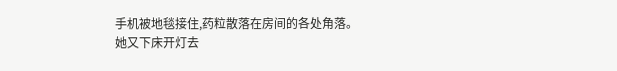手机被地毯接住,药粒散落在房间的各处角落。
她又下床开灯去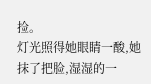捡。
灯光照得她眼睛一酸,她抹了把脸,湿湿的一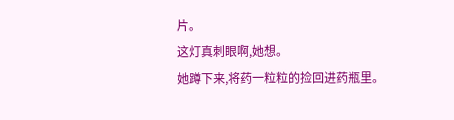片。
这灯真刺眼啊,她想。
她蹲下来,将药一粒粒的捡回进药瓶里。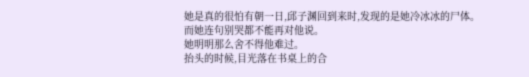她是真的很怕有朝一日,邱子渊回到来时,发现的是她冷冰冰的尸体。
而她连句别哭都不能再对他说。
她明明那么舍不得他难过。
抬头的时候,目光落在书桌上的合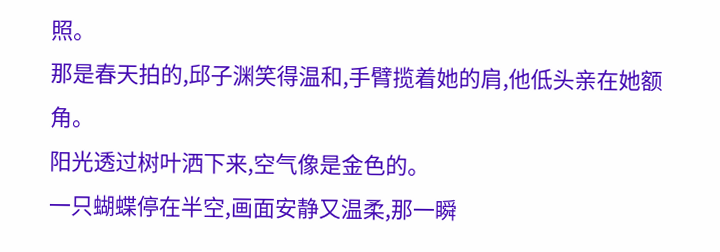照。
那是春天拍的,邱子渊笑得温和,手臂揽着她的肩,他低头亲在她额角。
阳光透过树叶洒下来,空气像是金色的。
一只蝴蝶停在半空,画面安静又温柔,那一瞬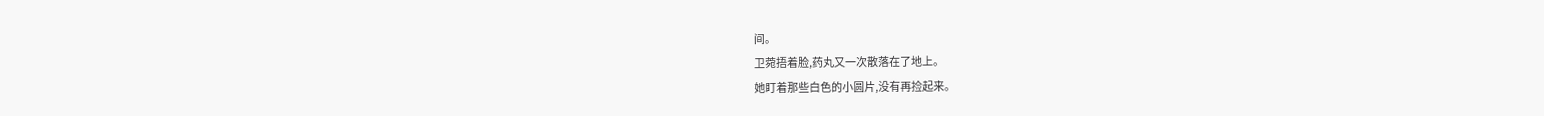间。
卫菀捂着脸,药丸又一次散落在了地上。
她盯着那些白色的小圆片,没有再捡起来。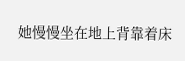她慢慢坐在地上背靠着床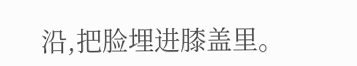沿,把脸埋进膝盖里。